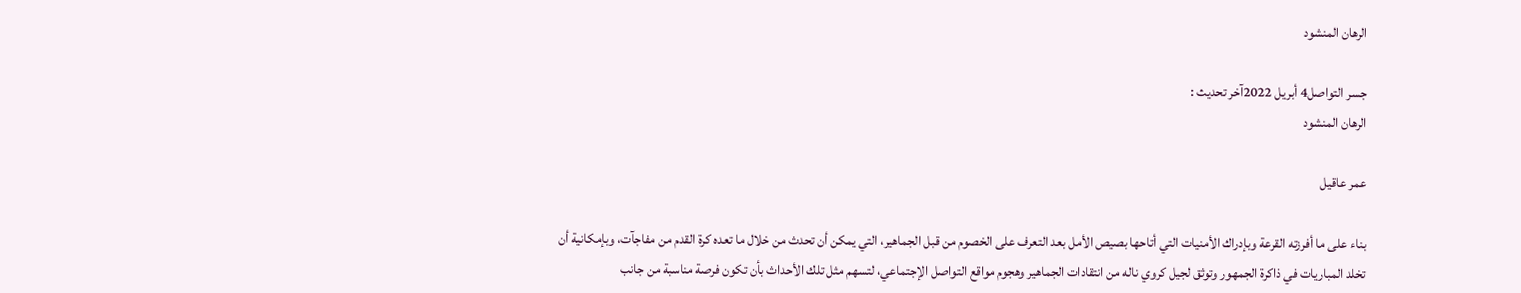الرهان المنشود

جسر التواصل4 أبريل 2022آخر تحديث :
الرهان المنشود

عمر عاقيل

بناء على ما أفرزته القرعة وبإدراك الأمنيات التي أتاحها بصيص الأمل بعد التعرف على الخصوم من قبل الجماهير، التي يمكن أن تحدث من خلال ما تعده كرة القدم من مفاجآت، وبإمكانية أن تخلد المباريات في ذاكرة الجمهور وتوثق لجيل كروي ناله من انتقادات الجماهير وهجوم مواقع التواصل الإجتماعي، لتسهم مثل تلك الأحداث بأن تكون فرصة مناسبة من جانب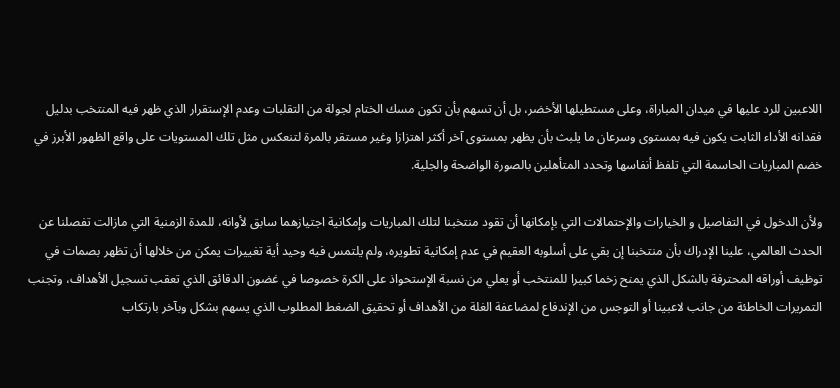اللاعبين للرد عليها في ميدان المباراة، وعلى مستطيلها الأخضر، بل أن تسهم بأن تكون مسك الختام لجولة من التقلبات وعدم الإستقرار الذي ظهر فيه المنتخب بدليل فقدانه الأداء الثابت يكون فيه بمستوى وسرعان ما يلبث بأن يظهر بمستوى آخر أكثر اهتزازا وغير مستقر بالمرة لتنعكس مثل تلك المستويات على واقع الظهور الأبرز في خضم المباريات الحاسمة التي تلفظ أنفاسها وتحدد المتأهلين بالصورة الواضحة والجلية.

ولأن الدخول في التفاصيل و الخيارات والإحتمالات التي بإمكانها أن تقود منتخبنا لتلك المباريات وإمكانية اجتيازهما سابق لأوانه، للمدة الزمنية التي مازالت تفصلنا عن الحدث العالمي، علينا الإدراك بأن منتخبنا إن بقي على أسلوبه العقيم في عدم إمكانية تطويره، ولم يلتمس فيه وحيد أية تغييرات يمكن من خلالها أن تظهر بصمات في توظيف أوراقه المحترفة بالشكل الذي يمنح زخما كبيرا للمنتخب أو يعلي من نسبة الإستحواذ على الكرة خصوصا في غضون الدقائق الذي تعقب تسجيل الأهداف، وتجنب التمريرات الخاطئة من جانب لاعبينا أو التوجس من الإندفاع لمضاعفة الغلة من الأهداف أو تحقيق الضغط المطلوب الذي يسهم بشكل وبآخر بارتكاب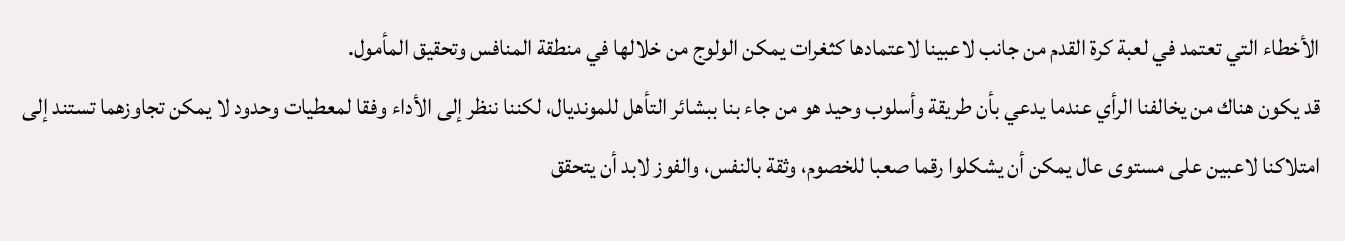الأخطاء التي تعتمد في لعبة كرة القدم من جانب لاعبينا لاعتمادها كثغرات يمكن الولوج من خلالها في منطقة المنافس وتحقيق المأمول.
قد يكون هناك من يخالفنا الرأي عندما يدعي بأن طريقة وأسلوب وحيد هو من جاء بنا ببشائر التأهل للمونديال، لكننا ننظر إلى الأداء وفقا لمعطيات وحدود لا يمكن تجاوزهما تستند إلى امتلاكنا لاعبين على مستوى عال يمكن أن يشكلوا رقما صعبا للخصوم، وثقة بالنفس، والفوز لابد أن يتحقق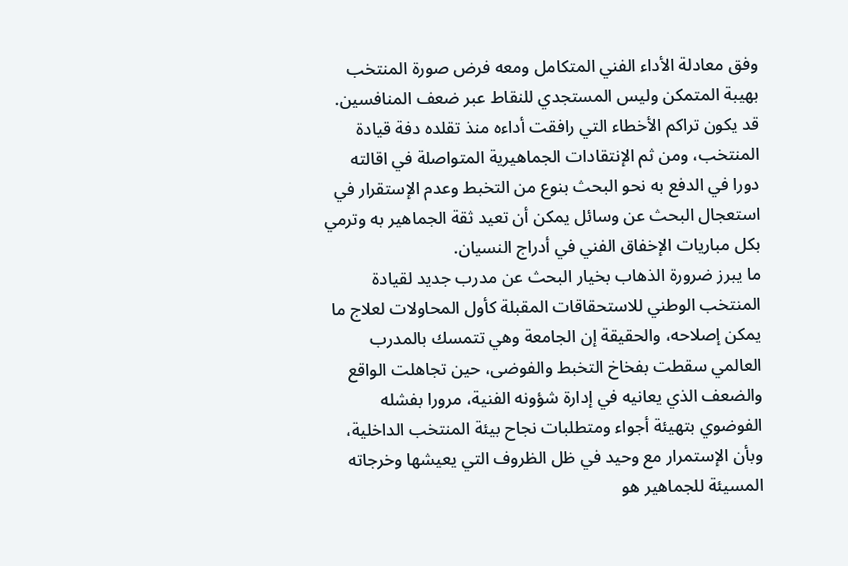وفق معادلة الأداء الفني المتكامل ومعه فرض صورة المنتخب بهيبة المتمكن وليس المستجدي للنقاط عبر ضعف المنافسين.
قد يكون تراكم الأخطاء التي رافقت أداءه منذ تقلده دفة قيادة المنتخب، ومن ثم الإنتقادات الجماهيرية المتواصلة في اقالته دورا في الدفع به نحو البحث بنوع من التخبط وعدم الإستقرار في استعجال البحث عن وسائل يمكن أن تعيد ثقة الجماهير به وترمي بكل مباريات الإخفاق الفني في أدراج النسيان.
ما يبرز ضرورة الذهاب بخيار البحث عن مدرب جديد لقيادة المنتخب الوطني للاستحقاقات المقبلة كأول المحاولات لعلاج ما يمكن إصلاحه، والحقيقة إن الجامعة وهي تتمسك بالمدرب العالمي سقطت بفخاخ التخبط والفوضى، حين تجاهلت الواقع والضعف الذي يعانيه في إدارة شؤونه الفنية، مرورا بفشله الفوضوي بتهيئة أجواء ومتطلبات نجاح بيئة المنتخب الداخلية، وبأن الإستمرار مع وحيد في ظل الظروف التي يعيشها وخرجاته المسيئة للجماهير هو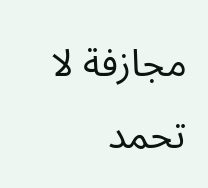مجازفة لا تحمد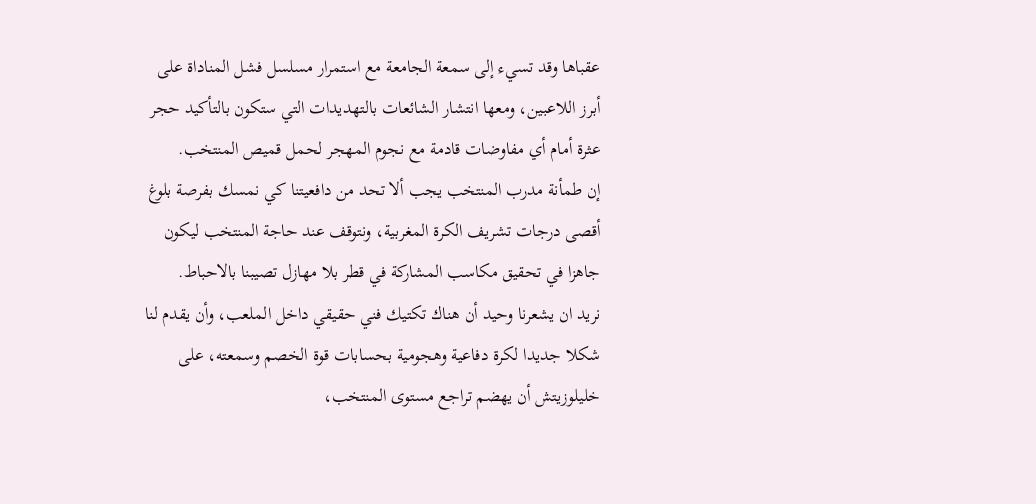عقباها وقد تسيء إلى سمعة الجامعة مع استمرار مسلسل فشل المناداة على أبرز اللاعبين، ومعها انتشار الشائعات بالتهديدات التي ستكون بالتأكيد حجر عثرة أمام أي مفاوضات قادمة مع نجوم المهجر لحمل قميص المنتخب.
إن طمأنة مدرب المنتخب يجب ألا تحد من دافعيتنا كي نمسك بفرصة بلوغ أقصى درجات تشريف الكرة المغربية، ونتوقف عند حاجة المنتخب ليكون جاهزا في تحقيق مكاسب المشاركة في قطر بلا مهازل تصيبنا بالاحباط.
نريد ان يشعرنا وحيد أن هناك تكتيك فني حقيقي داخل الملعب، وأن يقدم لنا شكلا جديدا لكرة دفاعية وهجومية بحسابات قوة الخصم وسمعته، على خليلوزيتش أن يهضم تراجع مستوى المنتخب،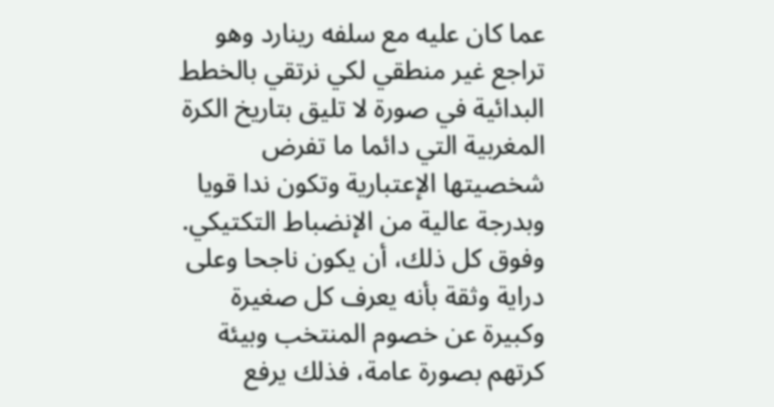عما كان عليه مع سلفه رينارد وهو تراجع غير منطقي لكي نرتقي بالخطط البدائية في صورة لا تليق بتاريخ الكرة المغربية التي دائما ما تفرض شخصيتها الإعتبارية وتكون ندا قويا وبدرجة عالية من الإنضباط التكتيكي.
وفوق كل ذلك، أن يكون ناجحا وعلى دراية وثقة بأنه يعرف كل صغيرة وكبيرة عن خصوم المنتخب وبيئة كرتهم بصورة عامة، فذلك يرفع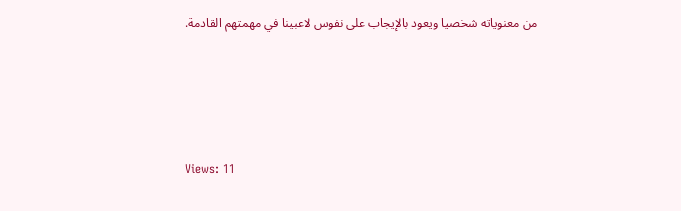من معنوياته شخصيا ويعود بالإيجاب على نفوس لاعبينا في مهمتهم القادمة.





Views: 11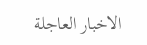الاخبار العاجلة